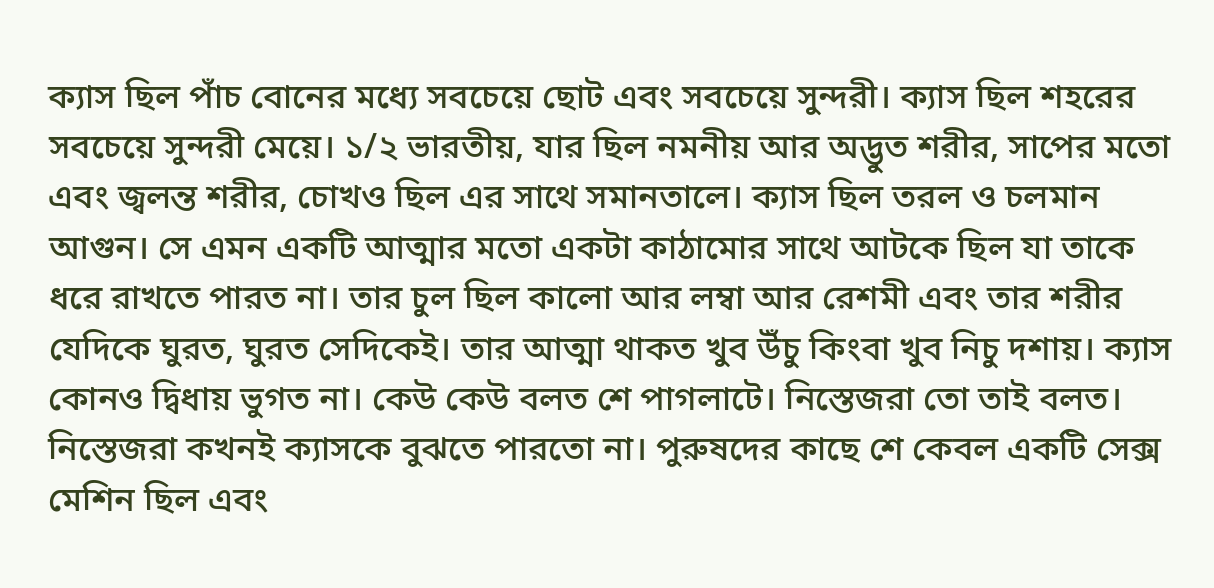ক্যাস ছিল পাঁচ বোনের মধ্যে সবচেয়ে ছোট এবং সবচেয়ে সুন্দরী। ক্যাস ছিল শহরের সবচেয়ে সুন্দরী মেয়ে। ১/২ ভারতীয়, যার ছিল নমনীয় আর অদ্ভুত শরীর, সাপের মতো এবং জ্বলন্ত শরীর, চোখও ছিল এর সাথে সমানতালে। ক্যাস ছিল তরল ও চলমান আগুন। সে এমন একটি আত্মার মতো একটা কাঠামোর সাথে আটকে ছিল যা তাকে ধরে রাখতে পারত না। তার চুল ছিল কালো আর লম্বা আর রেশমী এবং তার শরীর যেদিকে ঘুরত, ঘুরত সেদিকেই। তার আত্মা থাকত খুব উঁচু কিংবা খুব নিচু দশায়। ক্যাস কোনও দ্বিধায় ভুগত না। কেউ কেউ বলত শে পাগলাটে। নিস্তেজরা তো তাই বলত। নিস্তেজরা কখনই ক্যাসকে বুঝতে পারতো না। পুরুষদের কাছে শে কেবল একটি সেক্স মেশিন ছিল এবং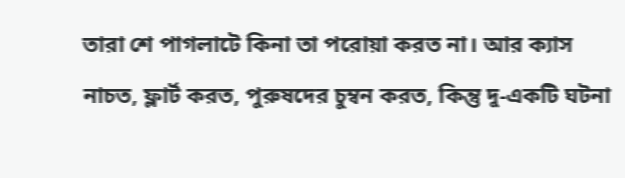তারা শে পাগলাটে কিনা তা পরোয়া করত না। আর ক্যাস নাচত, ফ্লার্ট করত, পুরুষদের চুম্বন করত, কিন্তু দু-একটি ঘটনা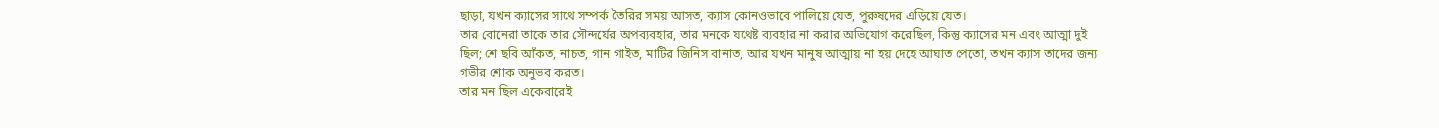ছাড়া, যখন ক্যাসের সাথে সম্পর্ক তৈরির সময় আসত, ক্যাস কোনওভাবে পালিয়ে যেত, পুরুষদের এড়িয়ে যেত।
তার বোনেরা তাকে তার সৌন্দর্যের অপব্যবহার, তার মনকে যথেষ্ট ব্যবহার না করার অভিযোগ করেছিল, কিন্তু ক্যাসের মন এবং আত্মা দুই ছিল; শে ছবি আঁকত, নাচত, গান গাইত, মাটির জিনিস বানাত, আর যখন মানুষ আত্মায় না হয় দেহে আঘাত পেতো, তখন ক্যাস তাদের জন্য গভীর শোক অনুভব করত।
তার মন ছিল একেবারেই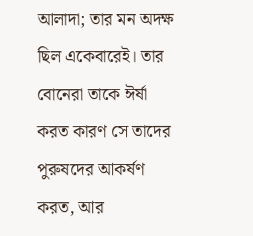আলাদা; তার মন অদক্ষ ছিল একেবারেই। তার বোনেরা তাকে ঈর্ষা করত কারণ সে তাদের পুরুষদের আকর্ষণ করত, আর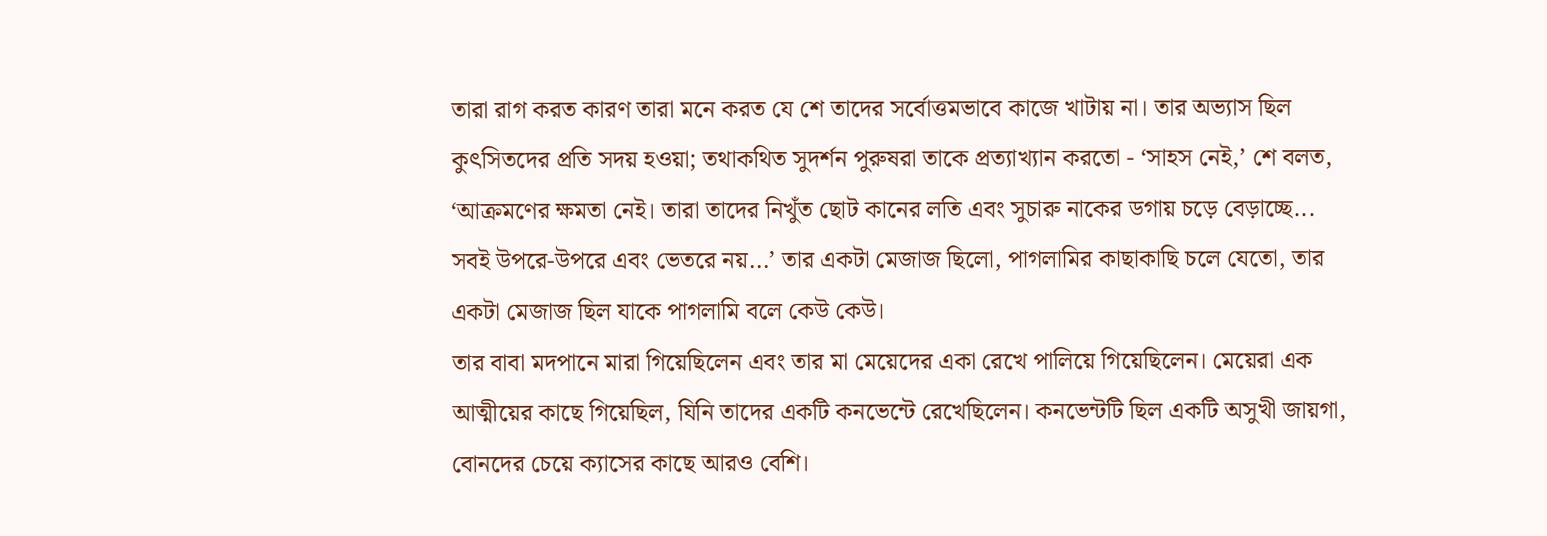তারা রাগ করত কারণ তারা মনে করত যে শে তাদের সর্বোত্তমভাবে কাজে খাটায় না। তার অভ্যাস ছিল কুৎসিতদের প্রতি সদয় হওয়া; তথাকথিত সুদর্শন পুরুষরা তাকে প্রত্যাখ্যান করতো - ‘সাহস নেই,’ শে বলত, ‘আক্রমণের ক্ষমতা নেই। তারা তাদের নিখুঁত ছোট কানের লতি এবং সুচারু নাকের ডগায় চড়ে বেড়াচ্ছে... সবই উপরে-উপরে এবং ভেতরে নয়...’ তার একটা মেজাজ ছিলো, পাগলামির কাছাকাছি চলে যেতো, তার একটা মেজাজ ছিল যাকে পাগলামি বলে কেউ কেউ।
তার বাবা মদপানে মারা গিয়েছিলেন এবং তার মা মেয়েদের একা রেখে পালিয়ে গিয়েছিলেন। মেয়েরা এক আত্মীয়ের কাছে গিয়েছিল, যিনি তাদের একটি কনভেন্টে রেখেছিলেন। কনভেন্টটি ছিল একটি অসুখী জায়গা, বোনদের চেয়ে ক্যাসের কাছে আরও বেশি।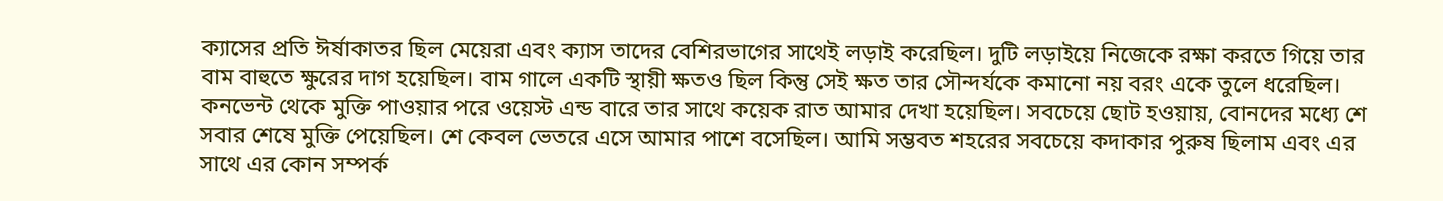ক্যাসের প্রতি ঈর্ষাকাতর ছিল মেয়েরা এবং ক্যাস তাদের বেশিরভাগের সাথেই লড়াই করেছিল। দুটি লড়াইয়ে নিজেকে রক্ষা করতে গিয়ে তার বাম বাহুতে ক্ষুরের দাগ হয়েছিল। বাম গালে একটি স্থায়ী ক্ষতও ছিল কিন্তু সেই ক্ষত তার সৌন্দর্যকে কমানো নয় বরং একে তুলে ধরেছিল।
কনভেন্ট থেকে মুক্তি পাওয়ার পরে ওয়েস্ট এন্ড বারে তার সাথে কয়েক রাত আমার দেখা হয়েছিল। সবচেয়ে ছোট হওয়ায়, বোনদের মধ্যে শে সবার শেষে মুক্তি পেয়েছিল। শে কেবল ভেতরে এসে আমার পাশে বসেছিল। আমি সম্ভবত শহরের সবচেয়ে কদাকার পুরুষ ছিলাম এবং এর সাথে এর কোন সম্পর্ক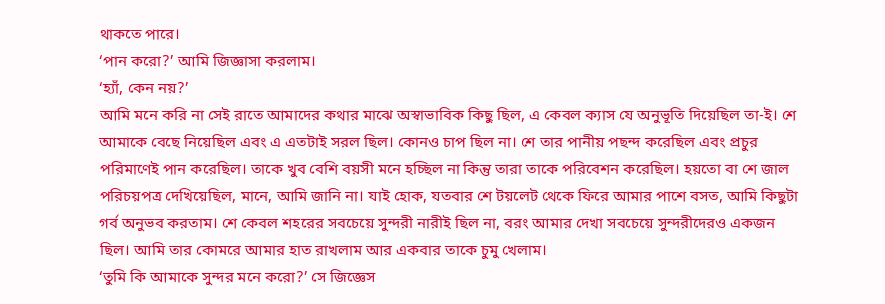থাকতে পারে।
‘পান করো?’ আমি জিজ্ঞাসা করলাম।
‘হ্যাঁ, কেন নয়?’
আমি মনে করি না সেই রাতে আমাদের কথার মাঝে অস্বাভাবিক কিছু ছিল, এ কেবল ক্যাস যে অনুভূতি দিয়েছিল তা-ই। শে আমাকে বেছে নিয়েছিল এবং এ এতটাই সরল ছিল। কোনও চাপ ছিল না। শে তার পানীয় পছন্দ করেছিল এবং প্রচুর পরিমাণেই পান করেছিল। তাকে খুব বেশি বয়সী মনে হচ্ছিল না কিন্তু তারা তাকে পরিবেশন করেছিল। হয়তো বা শে জাল পরিচয়পত্র দেখিয়েছিল, মানে, আমি জানি না। যাই হোক, যতবার শে টয়লেট থেকে ফিরে আমার পাশে বসত, আমি কিছুটা গর্ব অনুভব করতাম। শে কেবল শহরের সবচেয়ে সুন্দরী নারীই ছিল না, বরং আমার দেখা সবচেয়ে সুন্দরীদেরও একজন ছিল। আমি তার কোমরে আমার হাত রাখলাম আর একবার তাকে চুমু খেলাম।
‘তুমি কি আমাকে সুন্দর মনে করো?’ সে জিজ্ঞেস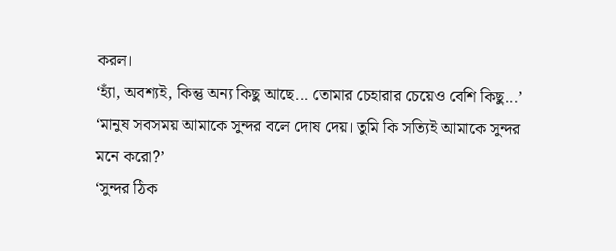করল।
‘হ্যাঁ, অবশ্যই, কিন্তু অন্য কিছু আছে... তোমার চেহারার চেয়েও বেশি কিছু...’
‘মানুষ সবসময় আমাকে সুন্দর বলে দোষ দেয়। তুমি কি সত্যিই আমাকে সুন্দর মনে করো?’
‘সুন্দর ঠিক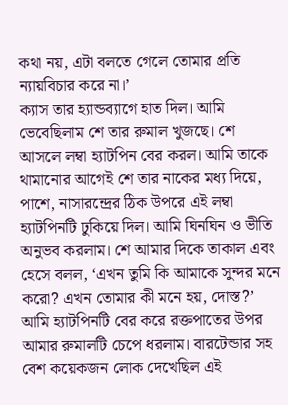কথা নয়, এটা বলতে গেলে তোমার প্রতি ন্যায়বিচার করে না।’
ক্যাস তার হ্যান্ডব্যাগে হাত দিল। আমি ভেবেছিলাম শে তার রুমাল খুজছে। শে আসলে লম্বা হ্যাটপিন বের করল। আমি তাকে থামানোর আগেই শে তার নাকের মধ্য দিয়ে, পাশে, নাসারন্দ্রের ঠিক উপরে এই লম্বা হ্যাটপিনটি ঢুকিয়ে দিল। আমি ঘিনঘিন ও ভীতি অনুভব করলাম। শে আমার দিকে তাকাল এবং হেসে বলল, ‘এখন তুমি কি আমাকে সুন্দর মনে করো? এখন তোমার কী মনে হয়, দোস্ত?’ আমি হ্যাটপিনটি বের করে রক্তপাতের উপর আমার রুমালটি চেপে ধরলাম। বারটেন্ডার সহ বেশ কয়েকজন লোক দেখেছিল এই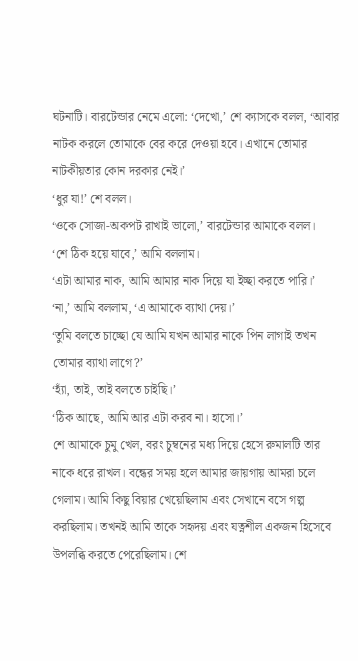ঘটনাটি। বারটেন্ডার নেমে এলো: ‘দেখো,’ শে ক্যাসকে বলল, ‘আবার নাটক করলে তোমাকে বের করে দেওয়া হবে। এখানে তোমার নাটকীয়তার কোন দরকার নেই।’
‘ধুর যা!’ শে বলল।
‘ওকে সোজা-অকপট রাখাই ভালো,’ বারটেন্ডার আমাকে বলল।
‘শে ঠিক হয়ে যাবে,’ আমি বললাম।
‘এটা আমার নাক, আমি আমার নাক দিয়ে যা ইচ্ছা করতে পারি।’
‘না,’ আমি বললাম, ‘এ আমাকে ব্যাথা দেয়।’
‘তুমি বলতে চাচ্ছো যে আমি যখন আমার নাকে পিন লাগাই তখন তোমার ব্যাথা লাগে?’
‘হ্যাঁ, তাই, তাই বলতে চাইছি।’
‘ঠিক আছে, আমি আর এটা করব না। হাসো।’
শে আমাকে চুমু খেল, বরং চুম্বনের মধ্য দিয়ে হেসে রুমালটি তার নাকে ধরে রাখল। বন্ধের সময় হলে আমার জায়গায় আমরা চলে গেলাম। আমি কিছু বিয়ার খেয়েছিলাম এবং সেখানে বসে গল্প করছিলাম। তখনই আমি তাকে সহৃদয় এবং যত্নশীল একজন হিসেবে উপলব্ধি করতে পেরেছিলাম। শে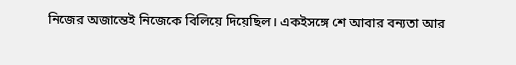নিজের অজান্তেই নিজেকে বিলিয়ে দিয়েছিল। একইসঙ্গে শে আবার বন্যতা আর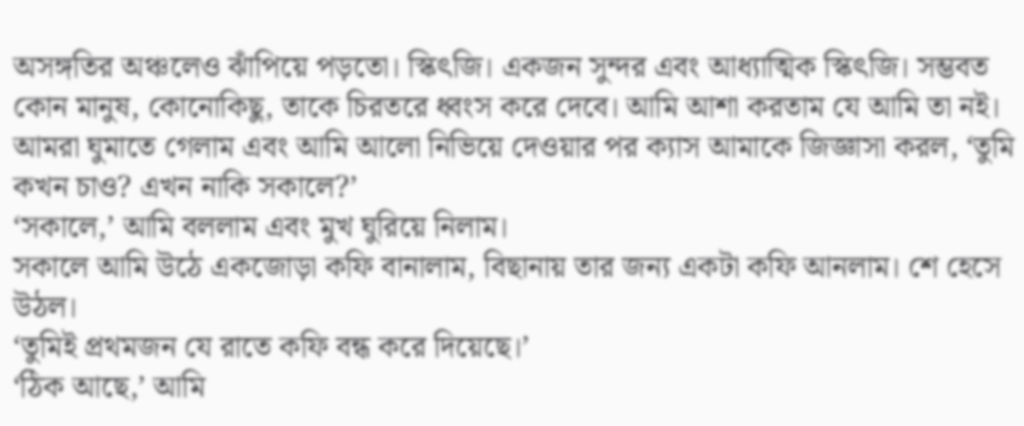অসঙ্গতির অঞ্চলেও ঝাঁপিয়ে পড়তো। স্কিৎজি। একজন সুন্দর এবং আধ্যাত্মিক স্কিৎজি। সম্ভবত কোন মানুষ, কোনোকিছু, তাকে চিরতরে ধ্বংস করে দেবে। আমি আশা করতাম যে আমি তা নই। আমরা ঘুমাতে গেলাম এবং আমি আলো নিভিয়ে দেওয়ার পর ক্যাস আমাকে জিজ্ঞাসা করল, ‘তুমি কখন চাও? এখন নাকি সকালে?’
‘সকালে,’ আমি বললাম এবং মুখ ঘুরিয়ে নিলাম।
সকালে আমি উঠে একজোড়া কফি বানালাম, বিছানায় তার জন্য একটা কফি আনলাম। শে হেসে উঠল।
‘তুমিই প্রথমজন যে রাতে কফি বন্ধ করে দিয়েছে।’
‘ঠিক আছে,’ আমি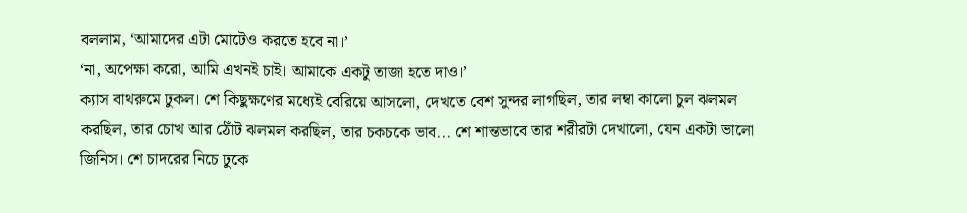বললাম, ‘আমাদের এটা মোটেও করতে হবে না।’
‘না, অপেক্ষা করো, আমি এখনই চাই। আমাকে একটু তাজা হতে দাও।’
ক্যাস বাথরুমে ঢুকল। শে কিছুক্ষণের মধ্যেই বেরিয়ে আসলো, দেখতে বেশ সুন্দর লাগছিল, তার লম্বা কালো চুল ঝলমল করছিল, তার চোখ আর ঠোঁট ঝলমল করছিল, তার চকচকে ভাব... শে শান্তভাবে তার শরীরটা দেখালো, যেন একটা ভালো জিনিস। শে চাদরের নিচে ঢুকে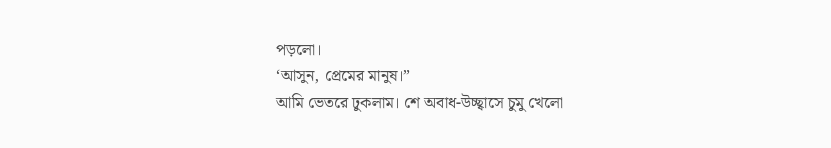পড়লো।
‘আসুন, প্রেমের মানুষ।”
আমি ভেতরে ঢুকলাম। শে অবাধ-উচ্ছ্বাসে চুমু খেলো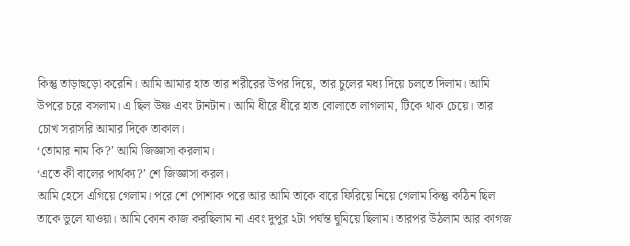কিন্তু তাড়াহুড়ো করেনি। আমি আমার হাত তার শরীরের উপর দিয়ে, তার চুলের মধ্য দিয়ে চলতে দিলাম। আমি উপরে চরে বসলাম। এ ছিল উষ্ণ এবং টানটান। আমি ধীরে ধীরে হাত বোলাতে লাগলাম, টিকে থাক চেয়ে। তার চোখ সরাসরি আমার দিকে তাকাল।
‘তোমার নাম কি?’ আমি জিজ্ঞাসা করলাম।
‘এতে কী বালের পার্থক্য?’ শে জিজ্ঞাসা করল।
আমি হেসে এগিয়ে গেলাম। পরে শে পোশাক পরে আর আমি তাকে বারে ফিরিয়ে নিয়ে গেলাম কিন্তু কঠিন ছিল তাকে ভুলে যাওয়া। আমি কোন কাজ করছিলাম না এবং দুপুর ২টা পর্যন্ত ঘুমিয়ে ছিলাম। তারপর উঠলাম আর কাগজ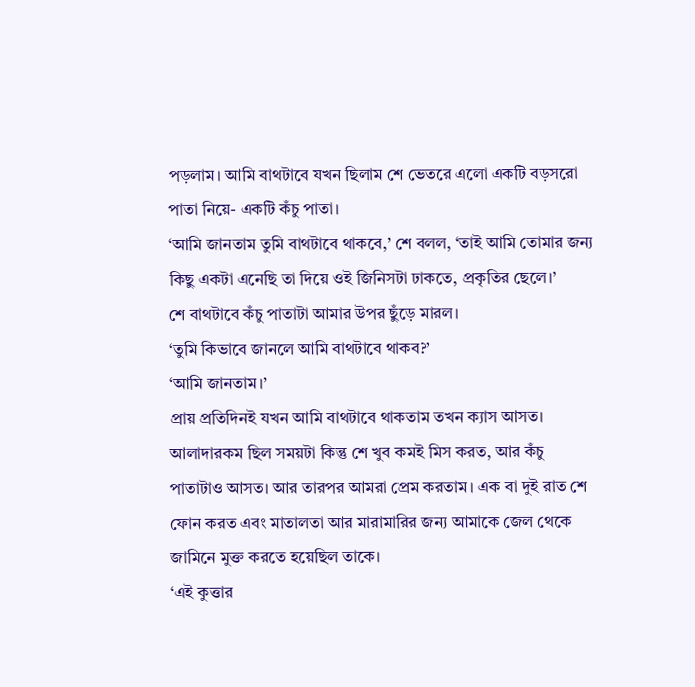পড়লাম। আমি বাথটাবে যখন ছিলাম শে ভেতরে এলো একটি বড়সরো পাতা নিয়ে- একটি কঁচু পাতা।
‘আমি জানতাম তুমি বাথটাবে থাকবে,’ শে বলল, ‘তাই আমি তোমার জন্য কিছু একটা এনেছি তা দিয়ে ওই জিনিসটা ঢাকতে, প্রকৃতির ছেলে।’
শে বাথটাবে কঁচু পাতাটা আমার উপর ছুঁড়ে মারল।
‘তুমি কিভাবে জানলে আমি বাথটাবে থাকব?’
‘আমি জানতাম।’
প্রায় প্রতিদিনই যখন আমি বাথটাবে থাকতাম তখন ক্যাস আসত। আলাদারকম ছিল সময়টা কিন্তু শে খুব কমই মিস করত, আর কঁচু পাতাটাও আসত। আর তারপর আমরা প্রেম করতাম। এক বা দুই রাত শে ফোন করত এবং মাতালতা আর মারামারির জন্য আমাকে জেল থেকে জামিনে মুক্ত করতে হয়েছিল তাকে।
‘এই কুত্তার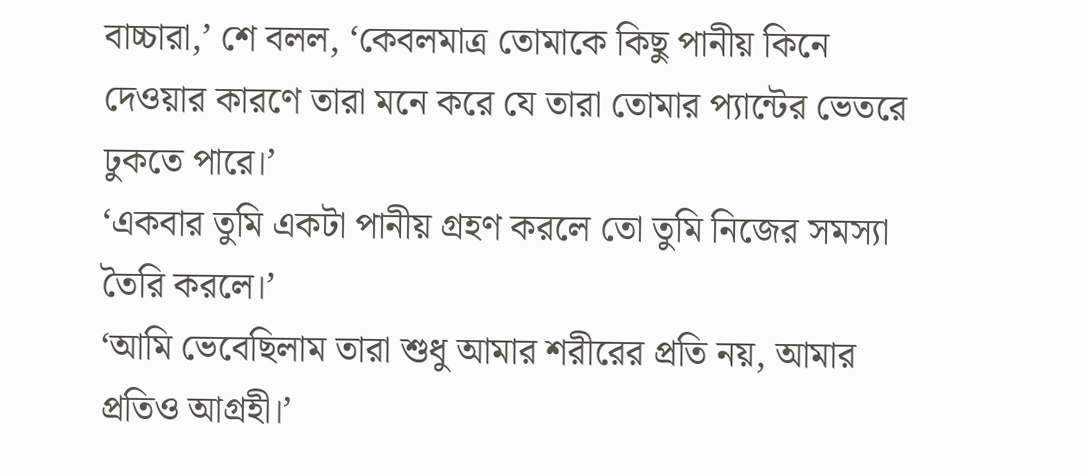বাচ্চারা,’ শে বলল, ‘কেবলমাত্র তোমাকে কিছু পানীয় কিনে দেওয়ার কারণে তারা মনে করে যে তারা তোমার প্যান্টের ভেতরে ঢুকতে পারে।’
‘একবার তুমি একটা পানীয় গ্রহণ করলে তো তুমি নিজের সমস্যা তৈরি করলে।’
‘আমি ভেবেছিলাম তারা শুধু আমার শরীরের প্রতি নয়, আমার প্রতিও আগ্রহী।’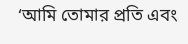‘আমি তোমার প্রতি এবং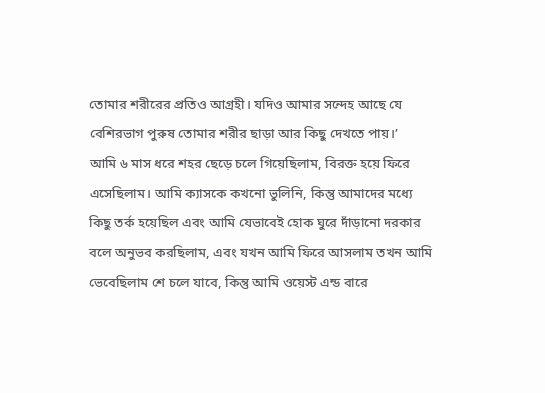তোমার শরীরের প্রতিও আগ্রহী। যদিও আমার সন্দেহ আছে যে বেশিরভাগ পুরুষ তোমার শরীর ছাড়া আর কিছু দেখতে পায়।’
আমি ৬ মাস ধরে শহর ছেড়ে চলে গিয়েছিলাম, বিরক্ত হয়ে ফিরে এসেছিলাম। আমি ক্যাসকে কখনো ভুলিনি, কিন্তু আমাদের মধ্যে কিছু তর্ক হয়েছিল এবং আমি যেভাবেই হোক ঘুরে দাঁড়ানো দরকার বলে অনুভব করছিলাম, এবং যখন আমি ফিরে আসলাম তখন আমি ভেবেছিলাম শে চলে যাবে, কিন্তু আমি ওয়েস্ট এন্ড বারে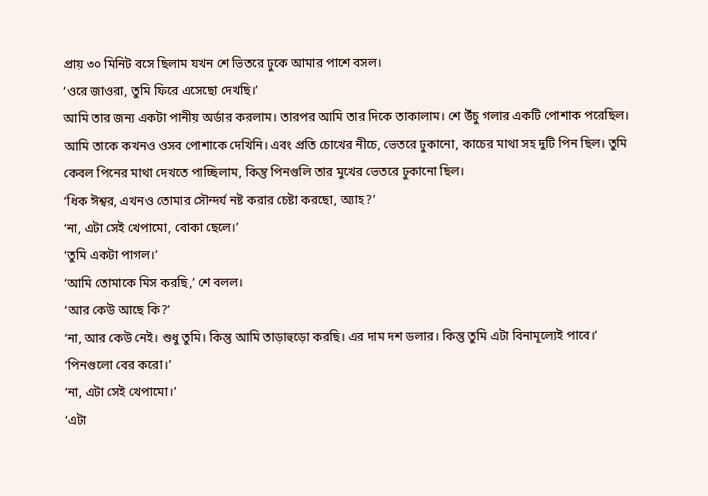প্রায় ৩০ মিনিট বসে ছিলাম যখন শে ভিতরে ঢুকে আমার পাশে বসল।
‘ওরে জাওরা, তুমি ফিরে এসেছো দেখছি।’
আমি তার জন্য একটা পানীয় অর্ডার করলাম। তারপর আমি তার দিকে তাকালাম। শে উঁচু গলার একটি পোশাক পরেছিল। আমি তাকে কখনও ওসব পোশাকে দেখিনি। এবং প্রতি চোখের নীচে, ভেতরে ঢুকানো, কাচের মাথা সহ দুটি পিন ছিল। তুমি কেবল পিনের মাথা দেখতে পাচ্ছিলাম, কিন্তু পিনগুলি তার মুখের ভেতরে ঢুকানো ছিল।
‘ধিক ঈশ্বর, এখনও তোমার সৌন্দর্য নষ্ট করার চেষ্টা করছো, অ্যাহ?’
‘না, এটা সেই খেপামো, বোকা ছেলে।’
‘তুমি একটা পাগল।’
‘আমি তোমাকে মিস করছি,’ শে বলল।
‘আর কেউ আছে কি?’
‘না, আর কেউ নেই। শুধু তুমি। কিন্তু আমি তাড়াহুড়ো করছি। এর দাম দশ ডলার। কিন্তু তুমি এটা বিনামূল্যেই পাবে।’
‘পিনগুলো বের করো।’
‘না, এটা সেই খেপামো।’
‘এটা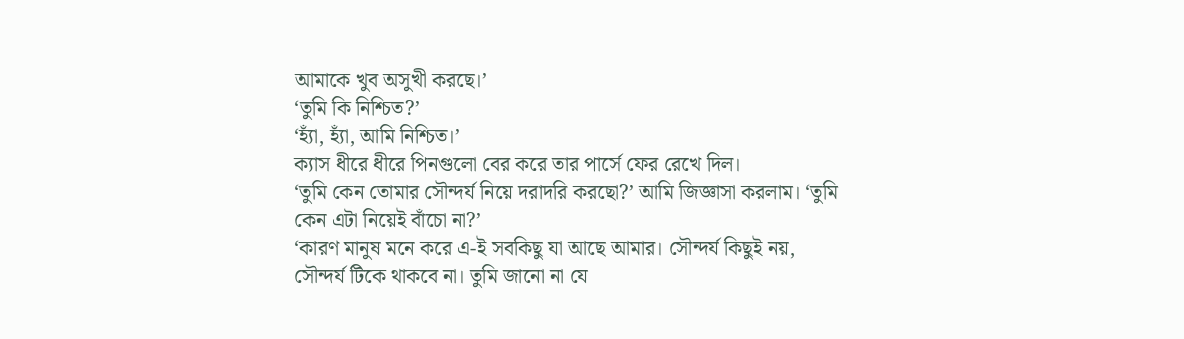আমাকে খুব অসুখী করছে।’
‘তুমি কি নিশ্চিত?’
‘হ্যাঁ, হ্যাঁ, আমি নিশ্চিত।’
ক্যাস ধীরে ধীরে পিনগুলো বের করে তার পার্সে ফের রেখে দিল।
‘তুমি কেন তোমার সৌন্দর্য নিয়ে দরাদরি করছো?’ আমি জিজ্ঞাসা করলাম। ‘তুমি কেন এটা নিয়েই বাঁচো না?’
‘কারণ মানুষ মনে করে এ-ই সবকিছু যা আছে আমার। সৌন্দর্য কিছুই নয়, সৌন্দর্য টিকে থাকবে না। তুমি জানো না যে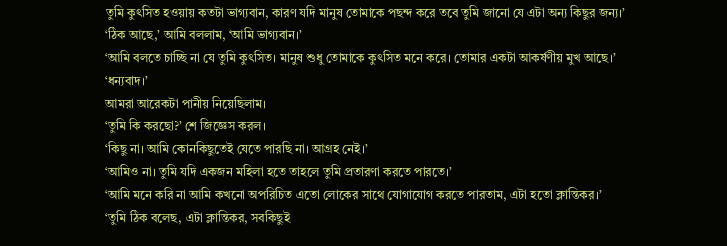তুমি কুৎসিত হওয়ায় কতটা ভাগ্যবান, কারণ যদি মানুষ তোমাকে পছন্দ করে তবে তুমি জানো যে এটা অন্য কিছুর জন্য।’
‘ঠিক আছে,’ আমি বললাম, ‘আমি ভাগ্যবান।’
‘আমি বলতে চাচ্ছি না যে তুমি কুৎসিত। মানুষ শুধু তোমাকে কুৎসিত মনে করে। তোমার একটা আকর্ষণীয় মুখ আছে।’
‘ধন্যবাদ।’
আমরা আরেকটা পানীয় নিয়েছিলাম।
‘তুমি কি করছো?’ শে জিজ্ঞেস করল।
‘কিছু না। আমি কোনকিছুতেই যেতে পারছি না। আগ্রহ নেই।’
‘আমিও না। তুমি যদি একজন মহিলা হতে তাহলে তুমি প্রতারণা করতে পারতে।’
‘আমি মনে করি না আমি কখনো অপরিচিত এতো লোকের সাথে যোগাযোগ করতে পারতাম, এটা হতো ক্লান্তিকর।’
‘তুমি ঠিক বলেছ, এটা ক্লান্তিকর, সবকিছুই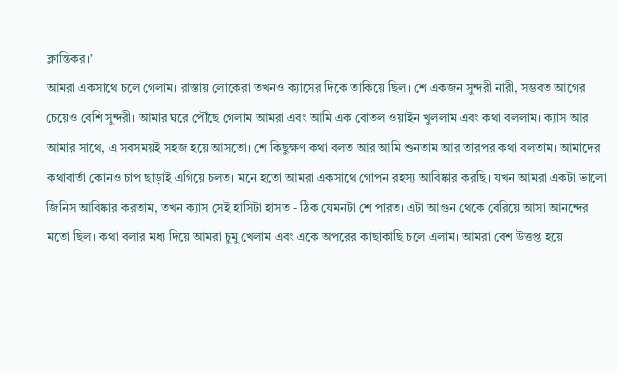ক্লান্তিকর।’
আমরা একসাথে চলে গেলাম। রাস্তায় লোকেরা তখনও ক্যাসের দিকে তাকিয়ে ছিল। শে একজন সুন্দরী নারী, সম্ভবত আগের চেয়েও বেশি সুন্দরী। আমার ঘরে পৌঁছে গেলাম আমরা এবং আমি এক বোতল ওয়াইন খুললাম এবং কথা বললাম। ক্যাস আর আমার সাথে, এ সবসময়ই সহজ হয়ে আসতো। শে কিছুক্ষণ কথা বলত আর আমি শুনতাম আর তারপর কথা বলতাম। আমাদের কথাবার্তা কোনও চাপ ছাড়াই এগিয়ে চলত। মনে হতো আমরা একসাথে গোপন রহস্য আবিষ্কার করছি। যখন আমরা একটা ভালো জিনিস আবিষ্কার করতাম, তখন ক্যাস সেই হাসিটা হাসত - ঠিক যেমনটা শে পারত। এটা আগুন থেকে বেরিয়ে আসা আনন্দের মতো ছিল। কথা বলার মধ্য দিয়ে আমরা চুমু খেলাম এবং একে অপরের কাছাকাছি চলে এলাম। আমরা বেশ উত্তপ্ত হয়ে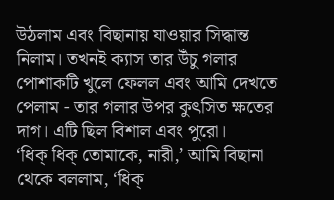উঠলাম এবং বিছানায় যাওয়ার সিদ্ধান্ত নিলাম। তখনই ক্যাস তার উঁচু গলার পোশাকটি খুলে ফেলল এবং আমি দেখতে পেলাম - তার গলার উপর কুৎসিত ক্ষতের দাগ। এটি ছিল বিশাল এবং পুরো।
‘ধিক্ ধিক্ তোমাকে, নারী,’ আমি বিছানা থেকে বললাম, ‘ধিক্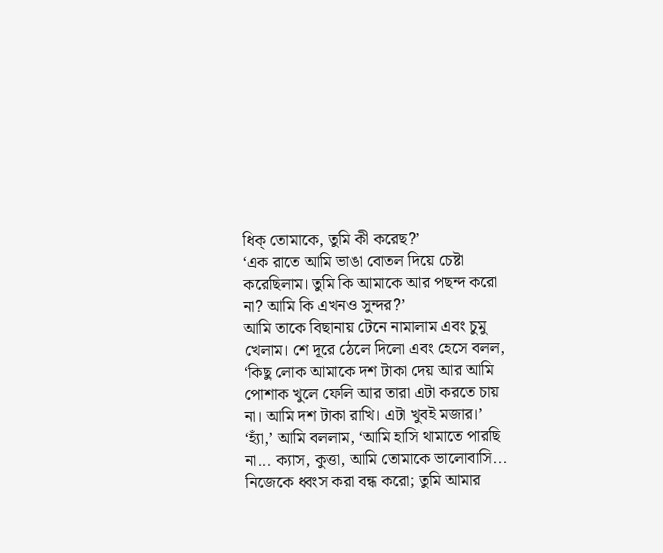ধিক্ তোমাকে, তুমি কী করেছ?’
‘এক রাতে আমি ভাঙা বোতল দিয়ে চেষ্টা করেছিলাম। তুমি কি আমাকে আর পছন্দ করো না? আমি কি এখনও সুন্দর?’
আমি তাকে বিছানায় টেনে নামালাম এবং চুমু খেলাম। শে দূরে ঠেলে দিলো এবং হেসে বলল, ‘কিছু লোক আমাকে দশ টাকা দেয় আর আমি পোশাক খুলে ফেলি আর তারা এটা করতে চায় না। আমি দশ টাকা রাখি। এটা খুবই মজার।’
‘হ্যাঁ,’ আমি বললাম, ‘আমি হাসি থামাতে পারছি না... ক্যাস, কুত্তা, আমি তোমাকে ভালোবাসি... নিজেকে ধ্বংস করা বন্ধ করো; তুমি আমার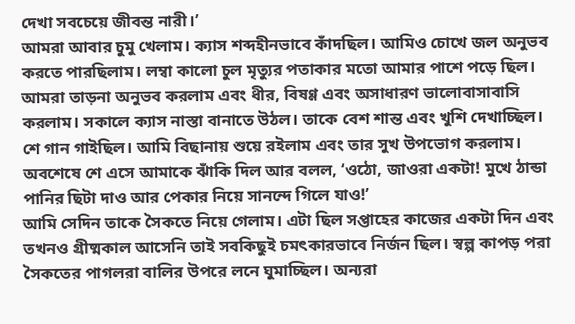দেখা সবচেয়ে জীবন্ত নারী।’
আমরা আবার চুমু খেলাম। ক্যাস শব্দহীনভাবে কাঁদছিল। আমিও চোখে জল অনুভব করতে পারছিলাম। লম্বা কালো চুল মৃত্যুর পতাকার মতো আমার পাশে পড়ে ছিল। আমরা তাড়না অনুভব করলাম এবং ধীর, বিষণ্ণ এবং অসাধারণ ভালোবাসাবাসি করলাম। সকালে ক্যাস নাস্তা বানাতে উঠল। তাকে বেশ শান্ত এবং খুশি দেখাচ্ছিল। শে গান গাইছিল। আমি বিছানায় শুয়ে রইলাম এবং তার সুখ উপভোগ করলাম। অবশেষে শে এসে আমাকে ঝাঁকি দিল আর বলল, ‘ওঠো, জাওরা একটা! মুখে ঠান্ডা পানির ছিটা দাও আর পেকার নিয়ে সানন্দে গিলে যাও!’
আমি সেদিন তাকে সৈকতে নিয়ে গেলাম। এটা ছিল সপ্তাহের কাজের একটা দিন এবং তখনও গ্রীষ্মকাল আসেনি তাই সবকিছুই চমৎকারভাবে নির্জন ছিল। স্বল্প কাপড় পরা সৈকতের পাগলরা বালির উপরে লনে ঘুমাচ্ছিল। অন্যরা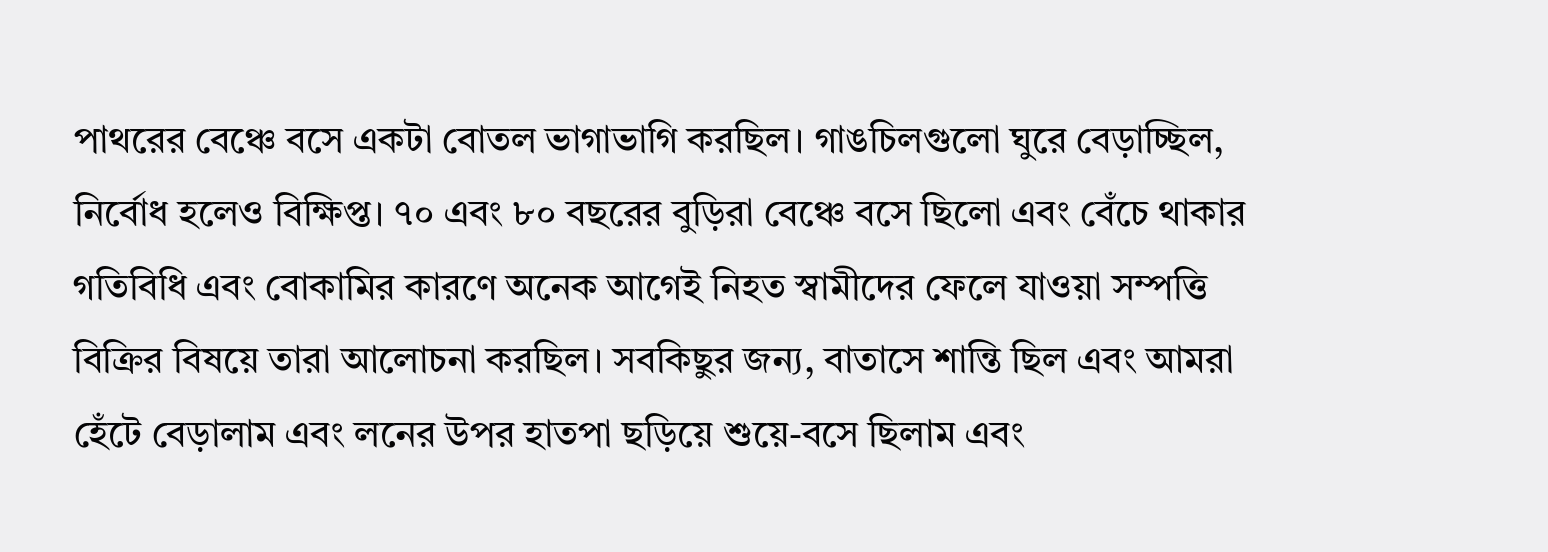পাথরের বেঞ্চে বসে একটা বোতল ভাগাভাগি করছিল। গাঙচিলগুলো ঘুরে বেড়াচ্ছিল, নির্বোধ হলেও বিক্ষিপ্ত। ৭০ এবং ৮০ বছরের বুড়িরা বেঞ্চে বসে ছিলো এবং বেঁচে থাকার গতিবিধি এবং বোকামির কারণে অনেক আগেই নিহত স্বামীদের ফেলে যাওয়া সম্পত্তি বিক্রির বিষয়ে তারা আলোচনা করছিল। সবকিছুর জন্য, বাতাসে শান্তি ছিল এবং আমরা হেঁটে বেড়ালাম এবং লনের উপর হাতপা ছড়িয়ে শুয়ে-বসে ছিলাম এবং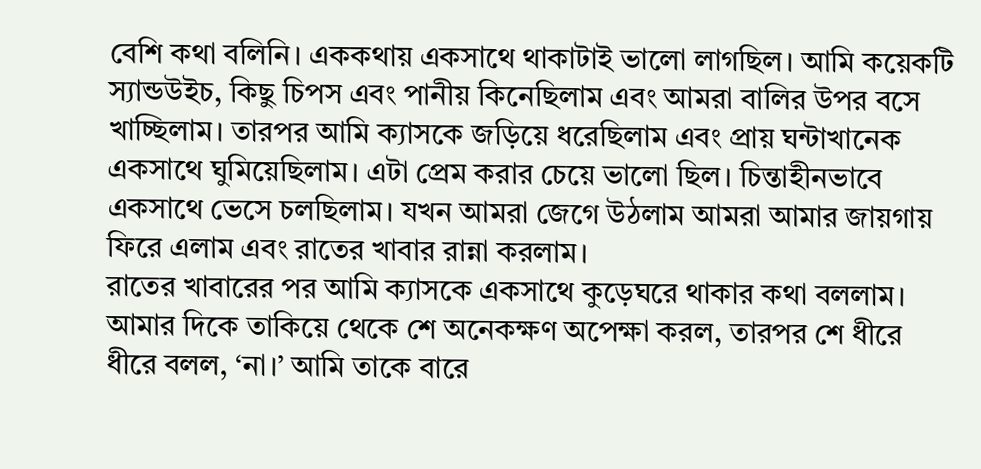বেশি কথা বলিনি। এককথায় একসাথে থাকাটাই ভালো লাগছিল। আমি কয়েকটি স্যান্ডউইচ, কিছু চিপস এবং পানীয় কিনেছিলাম এবং আমরা বালির উপর বসে খাচ্ছিলাম। তারপর আমি ক্যাসকে জড়িয়ে ধরেছিলাম এবং প্রায় ঘন্টাখানেক একসাথে ঘুমিয়েছিলাম। এটা প্রেম করার চেয়ে ভালো ছিল। চিন্তাহীনভাবে একসাথে ভেসে চলছিলাম। যখন আমরা জেগে উঠলাম আমরা আমার জায়গায় ফিরে এলাম এবং রাতের খাবার রান্না করলাম।
রাতের খাবারের পর আমি ক্যাসকে একসাথে কুড়েঘরে থাকার কথা বললাম। আমার দিকে তাকিয়ে থেকে শে অনেকক্ষণ অপেক্ষা করল, তারপর শে ধীরে ধীরে বলল, ‘না।’ আমি তাকে বারে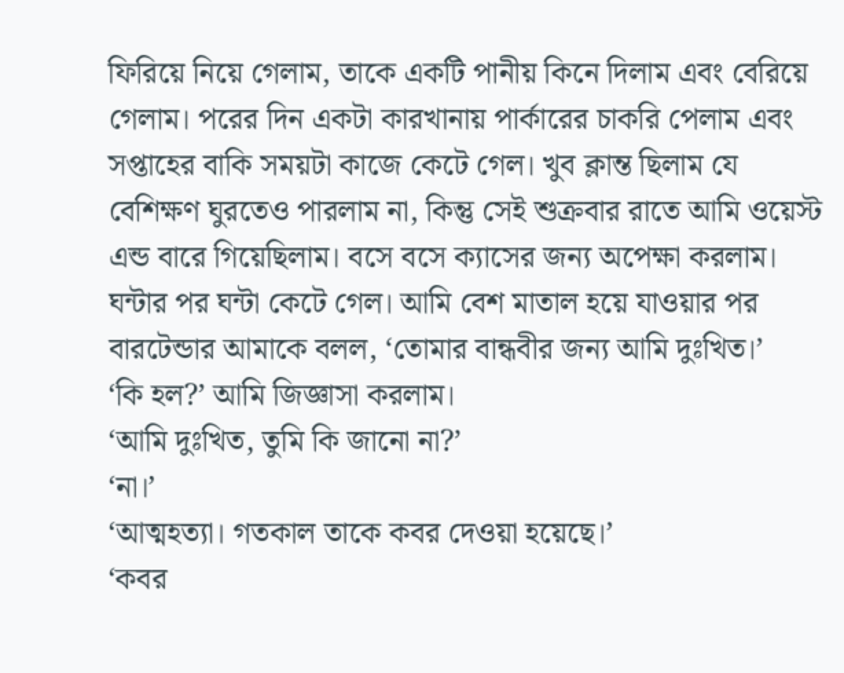ফিরিয়ে নিয়ে গেলাম, তাকে একটি পানীয় কিনে দিলাম এবং বেরিয়ে গেলাম। পরের দিন একটা কারখানায় পার্কারের চাকরি পেলাম এবং সপ্তাহের বাকি সময়টা কাজে কেটে গেল। খুব ক্লান্ত ছিলাম যে বেশিক্ষণ ঘুরতেও পারলাম না, কিন্তু সেই শুক্রবার রাতে আমি ওয়েস্ট এন্ড বারে গিয়েছিলাম। বসে বসে ক্যাসের জন্য অপেক্ষা করলাম। ঘন্টার পর ঘন্টা কেটে গেল। আমি বেশ মাতাল হয়ে যাওয়ার পর বারটেন্ডার আমাকে বলল, ‘তোমার বান্ধবীর জন্য আমি দুঃখিত।’
‘কি হল?’ আমি জিজ্ঞাসা করলাম।
‘আমি দুঃখিত, তুমি কি জানো না?’
‘না।’
‘আত্মহত্যা। গতকাল তাকে কবর দেওয়া হয়েছে।’
‘কবর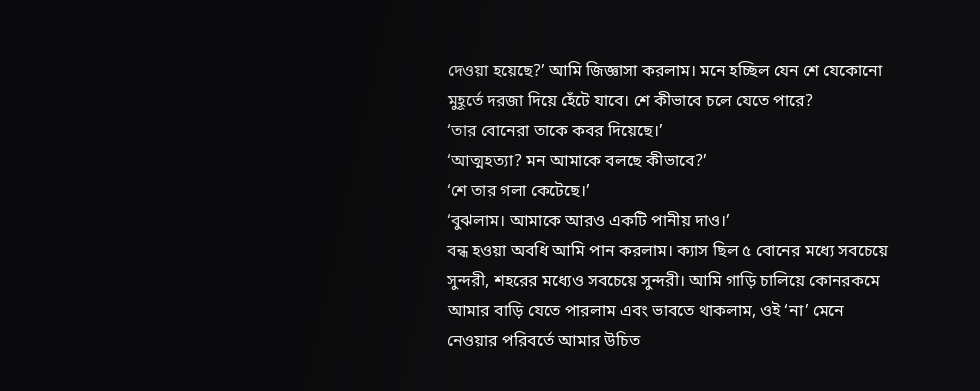দেওয়া হয়েছে?’ আমি জিজ্ঞাসা করলাম। মনে হচ্ছিল যেন শে যেকোনো মুহূর্তে দরজা দিয়ে হেঁটে যাবে। শে কীভাবে চলে যেতে পারে?
‘তার বোনেরা তাকে কবর দিয়েছে।’
‘আত্মহত্যা? মন আমাকে বলছে কীভাবে?’
‘শে তার গলা কেটেছে।’
‘বুঝলাম। আমাকে আরও একটি পানীয় দাও।’
বন্ধ হওয়া অবধি আমি পান করলাম। ক্যাস ছিল ৫ বোনের মধ্যে সবচেয়ে সুন্দরী, শহরের মধ্যেও সবচেয়ে সুন্দরী। আমি গাড়ি চালিয়ে কোনরকমে আমার বাড়ি যেতে পারলাম এবং ভাবতে থাকলাম, ওই ‘না’ মেনে নেওয়ার পরিবর্তে আমার উচিত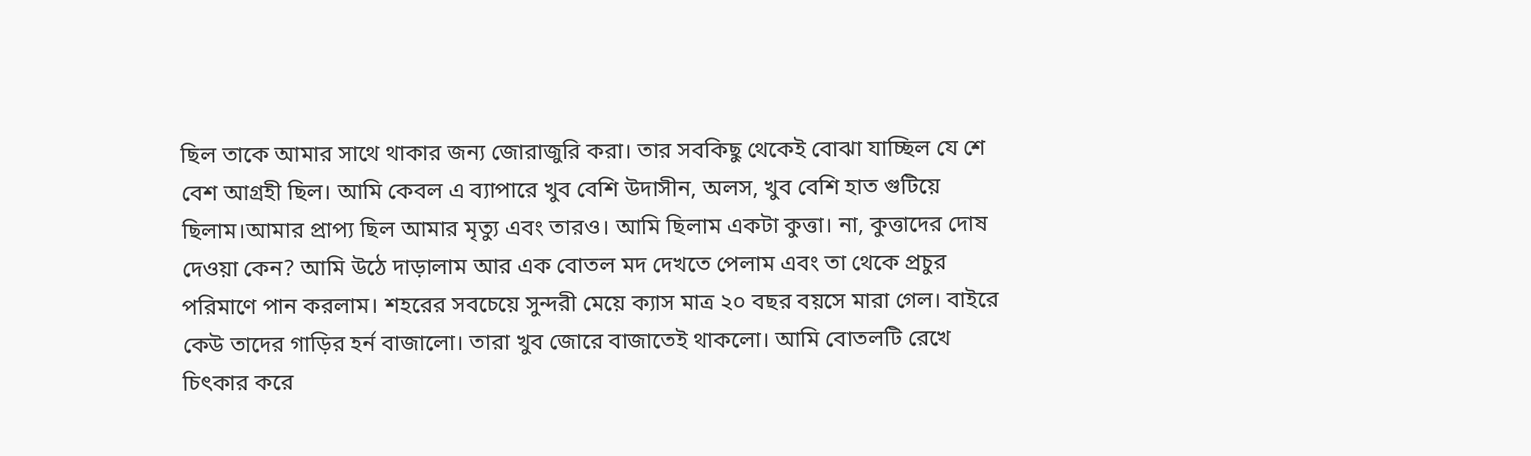ছিল তাকে আমার সাথে থাকার জন্য জোরাজুরি করা। তার সবকিছু থেকেই বোঝা যাচ্ছিল যে শে বেশ আগ্রহী ছিল। আমি কেবল এ ব্যাপারে খুব বেশি উদাসীন, অলস, খুব বেশি হাত গুটিয়ে ছিলাম।আমার প্রাপ্য ছিল আমার মৃত্যু এবং তারও। আমি ছিলাম একটা কুত্তা। না, কুত্তাদের দোষ দেওয়া কেন? আমি উঠে দাড়ালাম আর এক বোতল মদ দেখতে পেলাম এবং তা থেকে প্রচুর পরিমাণে পান করলাম। শহরের সবচেয়ে সুন্দরী মেয়ে ক্যাস মাত্র ২০ বছর বয়সে মারা গেল। বাইরে কেউ তাদের গাড়ির হর্ন বাজালো। তারা খুব জোরে বাজাতেই থাকলো। আমি বোতলটি রেখে চিৎকার করে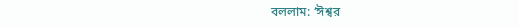বললাম: ‘ঈশ্বর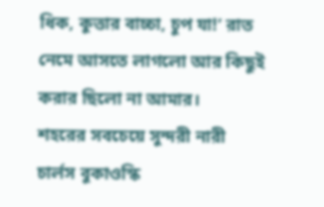ধিক, কুত্তার বাচ্চা, চুপ যা!’ রাত নেমে আসতে লাগলো আর কিছুই করার ছিলো না আমার।
শহরের সবচেয়ে সুন্দরী নারী
চার্লস বুকাওস্কি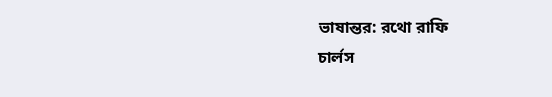ভাষান্তর: রথো রাফি
চার্লস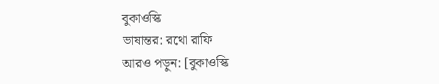বুকাওস্কি
ভাষান্তর: রথো রাফি
আরও পড়ুন: [বুকাওস্কি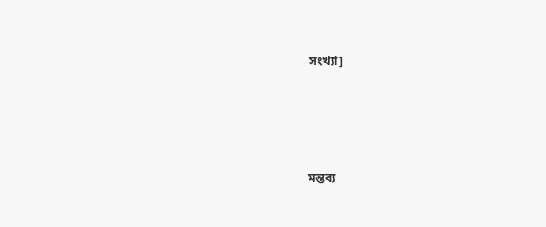সংখ্যা]




মন্তব্য